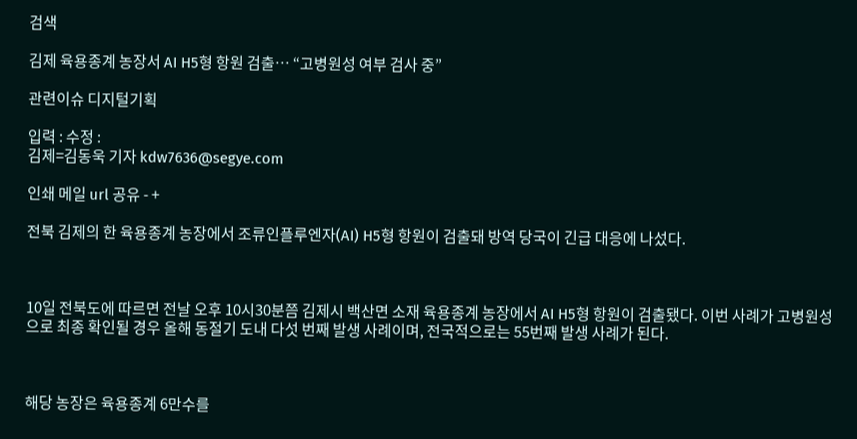검색

김제 육용종계 농장서 AI H5형 항원 검출… “고병원성 여부 검사 중”

관련이슈 디지털기획

입력 : 수정 :
김제=김동욱 기자 kdw7636@segye.com

인쇄 메일 url 공유 - +

전북 김제의 한 육용종계 농장에서 조류인플루엔자(AI) H5형 항원이 검출돼 방역 당국이 긴급 대응에 나섰다.



10일 전북도에 따르면 전날 오후 10시30분쯤 김제시 백산면 소재 육용종계 농장에서 AI H5형 항원이 검출됐다. 이번 사례가 고병원성으로 최종 확인될 경우 올해 동절기 도내 다섯 번째 발생 사례이며, 전국적으로는 55번째 발생 사례가 된다.



해당 농장은 육용종계 6만수를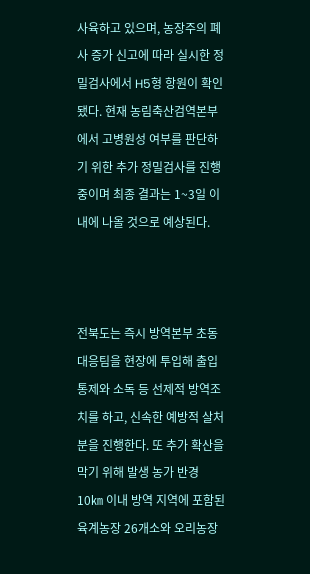사육하고 있으며, 농장주의 폐사 증가 신고에 따라 실시한 정밀검사에서 H5형 항원이 확인됐다. 현재 농림축산검역본부에서 고병원성 여부를 판단하기 위한 추가 정밀검사를 진행 중이며 최종 결과는 1~3일 이내에 나올 것으로 예상된다.



전북도는 즉시 방역본부 초동대응팀을 현장에 투입해 출입 통제와 소독 등 선제적 방역조치를 하고, 신속한 예방적 살처분을 진행한다. 또 추가 확산을 막기 위해 발생 농가 반경 10㎞ 이내 방역 지역에 포함된 육계농장 26개소와 오리농장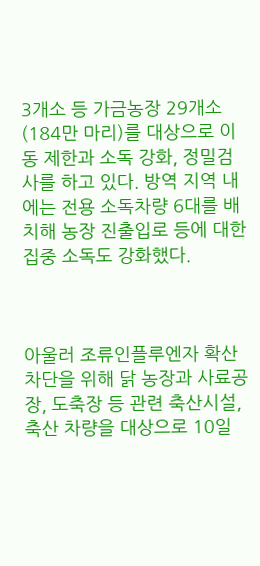3개소 등 가금농장 29개소(184만 마리)를 대상으로 이동 제한과 소독 강화, 정밀검사를 하고 있다. 방역 지역 내에는 전용 소독차량 6대를 배치해 농장 진출입로 등에 대한 집중 소독도 강화했다.



아울러 조류인플루엔자 확산 차단을 위해 닭 농장과 사료공장, 도축장 등 관련 축산시설, 축산 차량을 대상으로 10일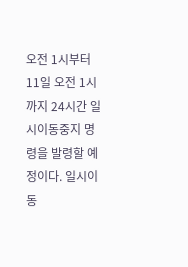오전 1시부터 11일 오전 1시까지 24시간 일시이동중지 명령을 발령할 예정이다. 일시이동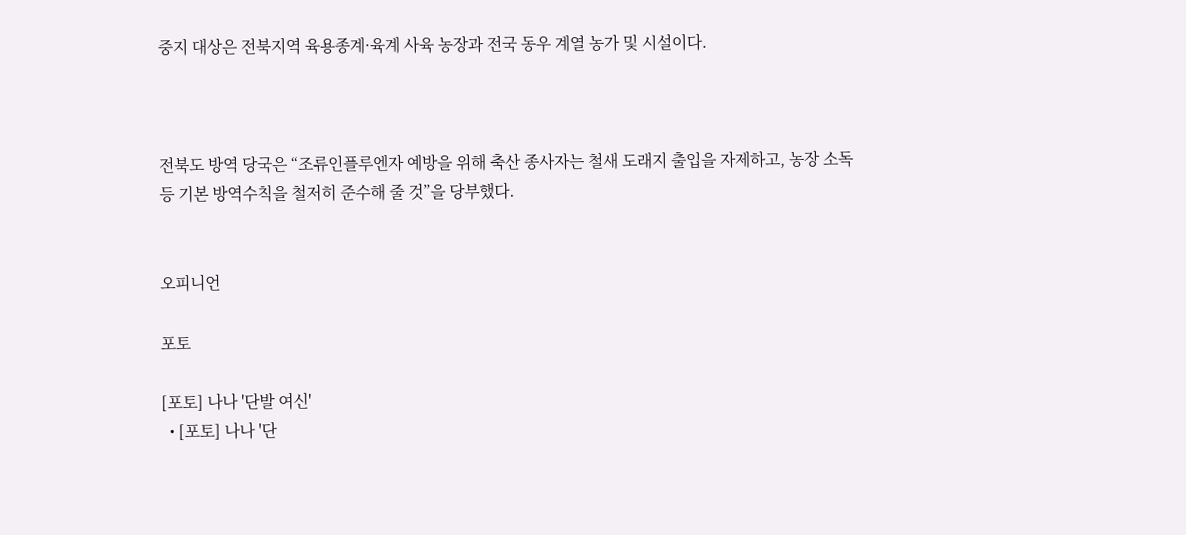중지 대상은 전북지역 육용종계·육계 사육 농장과 전국 동우 계열 농가 및 시설이다.



전북도 방역 당국은 “조류인플루엔자 예방을 위해 축산 종사자는 철새 도래지 출입을 자제하고, 농장 소독 등 기본 방역수칙을 철저히 준수해 줄 것”을 당부했다.


오피니언

포토

[포토] 나나 '단발 여신'
  • [포토] 나나 '단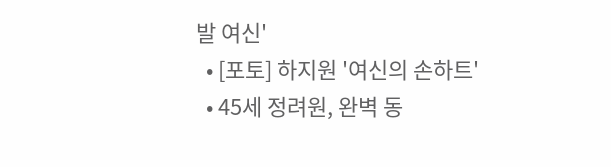발 여신'
  • [포토] 하지원 '여신의 손하트'
  • 45세 정려원, 완벽 동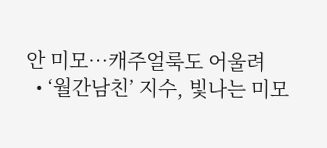안 미모…캐주얼룩도 어울려
  • ‘월간남친’ 지수, 빛나는 미모